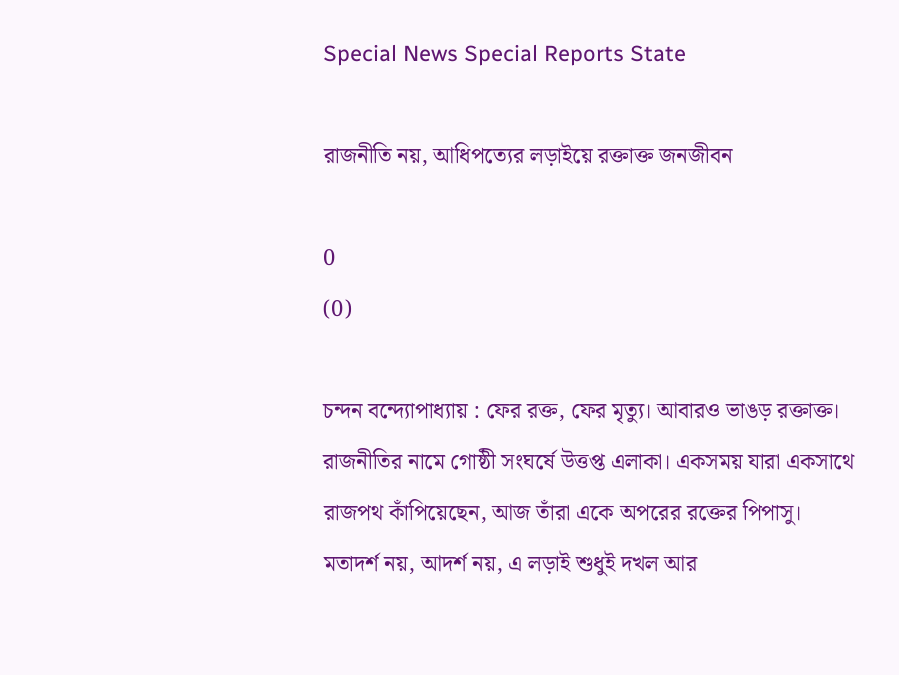Special News Special Reports State

রাজনীতি নয়, আধিপত্যের লড়াইয়ে রক্তাক্ত জনজীবন

0
(0)

চন্দন বন্দ্যোপাধ্যায় : ফের রক্ত, ফের মৃত্যু। আবারও ভাঙড় রক্তাক্ত। রাজনীতির নামে গোষ্ঠী সংঘর্ষে উত্তপ্ত এলাকা। একসময় যারা একসাথে রাজপথ কাঁপিয়েছেন, আজ তাঁরা একে অপরের রক্তের পিপাসু। মতাদর্শ নয়, আদর্শ নয়, এ লড়াই শুধুই দখল আর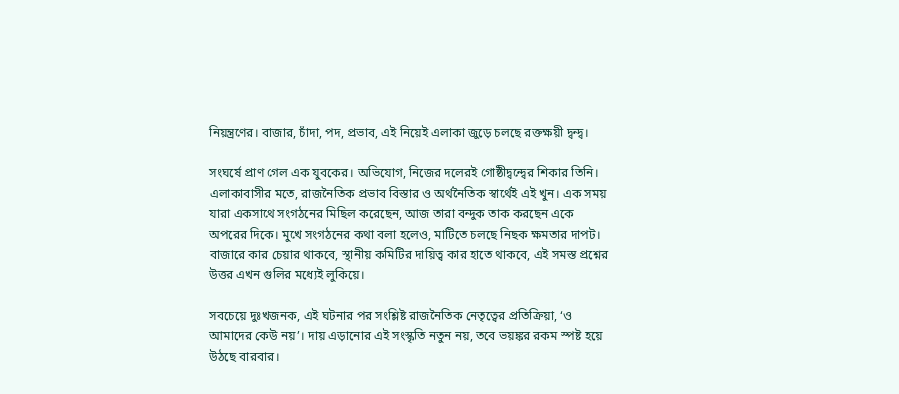নিয়ন্ত্রণের। বাজার, চাঁদা, পদ, প্রভাব, এই নিয়েই এলাকা জুড়ে চলছে রক্তক্ষয়ী দ্বন্দ্ব।

সংঘর্ষে প্রাণ গেল এক যুবকের। অভিযোগ, নিজের দলেরই গোষ্ঠীদ্বন্দ্বের শিকার তিনি। এলাকাবাসীর মতে, রাজনৈতিক প্রভাব বিস্তার ও অর্থনৈতিক স্বার্থেই এই খুন। এক সময় যারা একসাথে সংগঠনের মিছিল করেছেন, আজ তারা বন্দুক তাক করছেন একে অপরের দিকে। মুখে সংগঠনের কথা বলা হলেও, মাটিতে চলছে নিছক ক্ষমতার দাপট। বাজারে কার চেয়ার থাকবে, স্থানীয় কমিটির দায়িত্ব কার হাতে থাকবে, এই সমস্ত প্রশ্নের উত্তর এখন গুলির মধ্যেই লুকিয়ে।

সবচেয়ে দুঃখজনক, এই ঘটনার পর সংশ্লিষ্ট রাজনৈতিক নেতৃত্বের প্রতিক্রিয়া, ‘ও আমাদের কেউ নয়’। দায় এড়ানোর এই সংস্কৃতি নতুন নয়, তবে ভয়ঙ্কর রকম স্পষ্ট হয়ে উঠছে বারবার।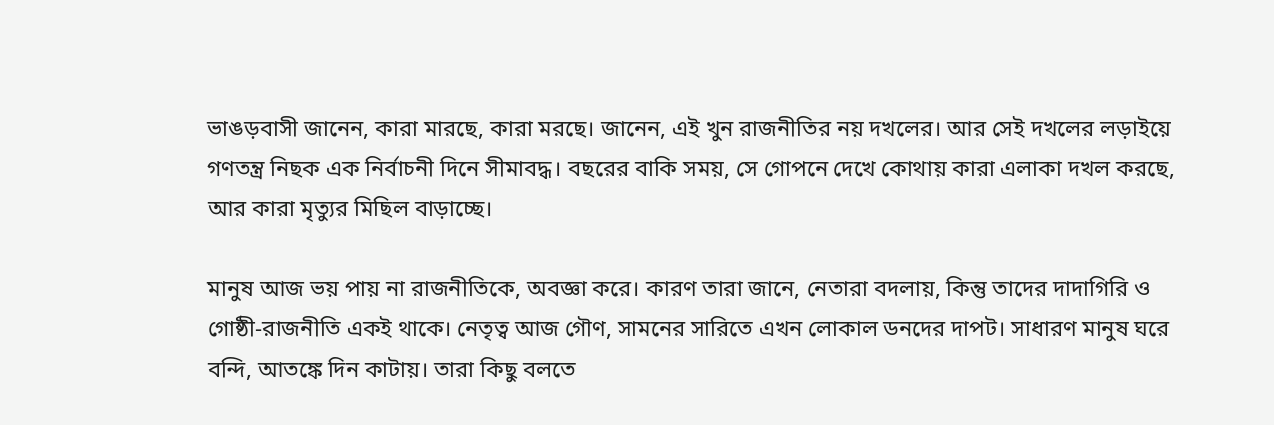ভাঙড়বাসী জানেন, কারা মারছে, কারা মরছে। জানেন, এই খুন রাজনীতির নয় দখলের। আর সেই দখলের লড়াইয়ে গণতন্ত্র নিছক এক নির্বাচনী দিনে সীমাবদ্ধ। বছরের বাকি সময়, সে গোপনে দেখে কোথায় কারা এলাকা দখল করছে, আর কারা মৃত্যুর মিছিল বাড়াচ্ছে।

মানুষ আজ ভয় পায় না রাজনীতিকে, অবজ্ঞা করে। কারণ তারা জানে, নেতারা বদলায়, কিন্তু তাদের দাদাগিরি ও গোষ্ঠী-রাজনীতি একই থাকে। নেতৃত্ব আজ গৌণ, সামনের সারিতে এখন লোকাল ডনদের দাপট। সাধারণ মানুষ ঘরে বন্দি, আতঙ্কে দিন কাটায়। তারা কিছু বলতে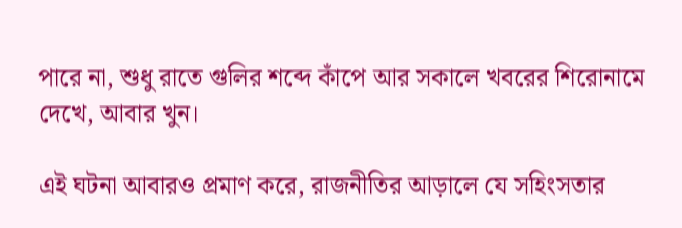পারে না, শুধু রাতে গুলির শব্দে কাঁপে আর সকালে খবরের শিরোনামে দেখে, আবার খুন।

এই ঘটনা আবারও প্রমাণ করে, রাজনীতির আড়ালে যে সহিংসতার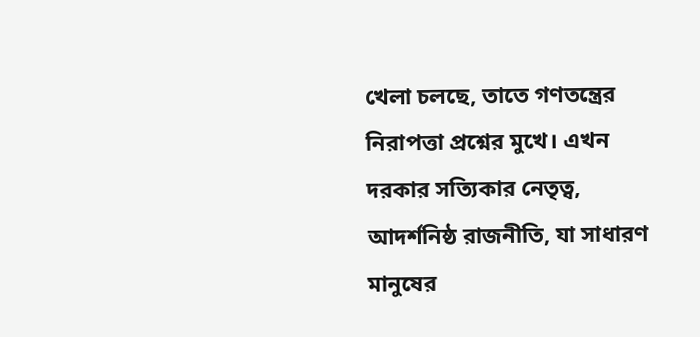খেলা চলছে, তাতে গণতন্ত্রের নিরাপত্তা প্রশ্নের মুখে। এখন দরকার সত্যিকার নেতৃত্ব, আদর্শনিষ্ঠ রাজনীতি, যা সাধারণ মানুষের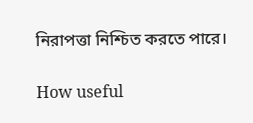নিরাপত্তা নিশ্চিত করতে পারে।

How useful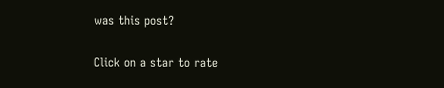was this post?

Click on a star to rate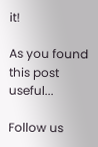it!

As you found this post useful...

Follow us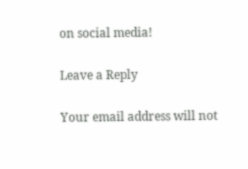on social media!

Leave a Reply

Your email address will not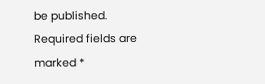be published. Required fields are marked *